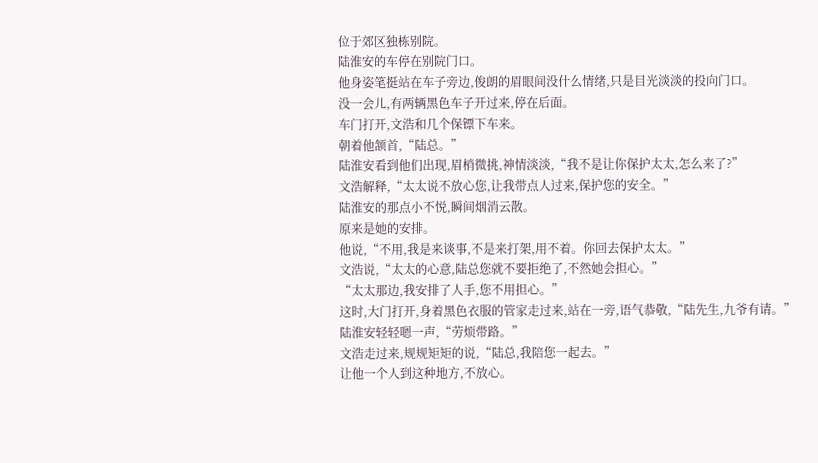位于郊区独栋别院。
陆淮安的车停在别院门口。
他身姿笔挺站在车子旁边,俊朗的眉眼间没什么情绪,只是目光淡淡的投向门口。
没一会儿,有两辆黑色车子开过来,停在后面。
车门打开,文浩和几个保镖下车来。
朝着他颔首,“陆总。”
陆淮安看到他们出现,眉梢微挑,神情淡淡,“我不是让你保护太太,怎么来了?”
文浩解释,“太太说不放心您,让我带点人过来,保护您的安全。”
陆淮安的那点小不悦,瞬间烟消云散。
原来是她的安排。
他说,“不用,我是来谈事,不是来打架,用不着。你回去保护太太。”
文浩说,“太太的心意,陆总您就不要拒绝了,不然她会担心。”
“太太那边,我安排了人手,您不用担心。”
这时,大门打开,身着黑色衣服的管家走过来,站在一旁,语气恭敬,“陆先生,九爷有请。”
陆淮安轻轻嗯一声,“劳烦带路。”
文浩走过来,规规矩矩的说,“陆总,我陪您一起去。”
让他一个人到这种地方,不放心。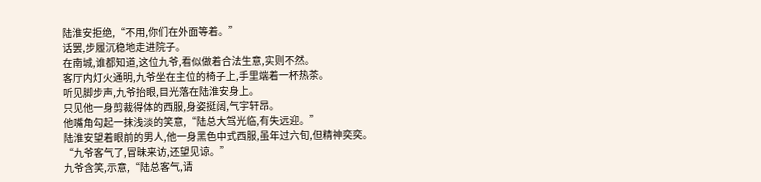陆淮安拒绝,“不用,你们在外面等着。”
话罢,步履沉稳地走进院子。
在南城,谁都知道,这位九爷,看似做着合法生意,实则不然。
客厅内灯火通明,九爷坐在主位的椅子上,手里端着一杯热茶。
听见脚步声,九爷抬眼,目光落在陆淮安身上。
只见他一身剪裁得体的西服,身姿挺阔,气宇轩昂。
他嘴角勾起一抹浅淡的笑意,“陆总大驾光临,有失远迎。”
陆淮安望着眼前的男人,他一身黑色中式西服,虽年过六旬,但精神奕奕。
“九爷客气了,冒昧来访,还望见谅。”
九爷含笑,示意,“陆总客气,请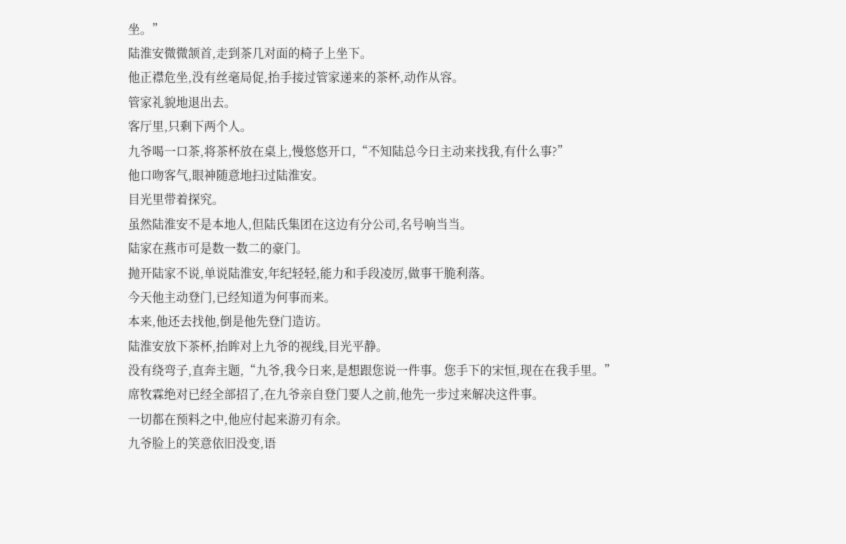坐。”
陆淮安微微颔首,走到茶几对面的椅子上坐下。
他正襟危坐,没有丝毫局促,抬手接过管家递来的茶杯,动作从容。
管家礼貌地退出去。
客厅里,只剩下两个人。
九爷喝一口茶,将茶杯放在桌上,慢悠悠开口,“不知陆总今日主动来找我,有什么事?”
他口吻客气,眼神随意地扫过陆淮安。
目光里带着探究。
虽然陆淮安不是本地人,但陆氏集团在这边有分公司,名号响当当。
陆家在燕市可是数一数二的豪门。
抛开陆家不说,单说陆淮安,年纪轻轻,能力和手段凌厉,做事干脆利落。
今天他主动登门,已经知道为何事而来。
本来,他还去找他,倒是他先登门造访。
陆淮安放下茶杯,抬眸对上九爷的视线,目光平静。
没有绕弯子,直奔主题,“九爷,我今日来,是想跟您说一件事。您手下的宋恒,现在在我手里。”
席牧霖绝对已经全部招了,在九爷亲自登门要人之前,他先一步过来解决这件事。
一切都在预料之中,他应付起来游刃有余。
九爷脸上的笑意依旧没变,语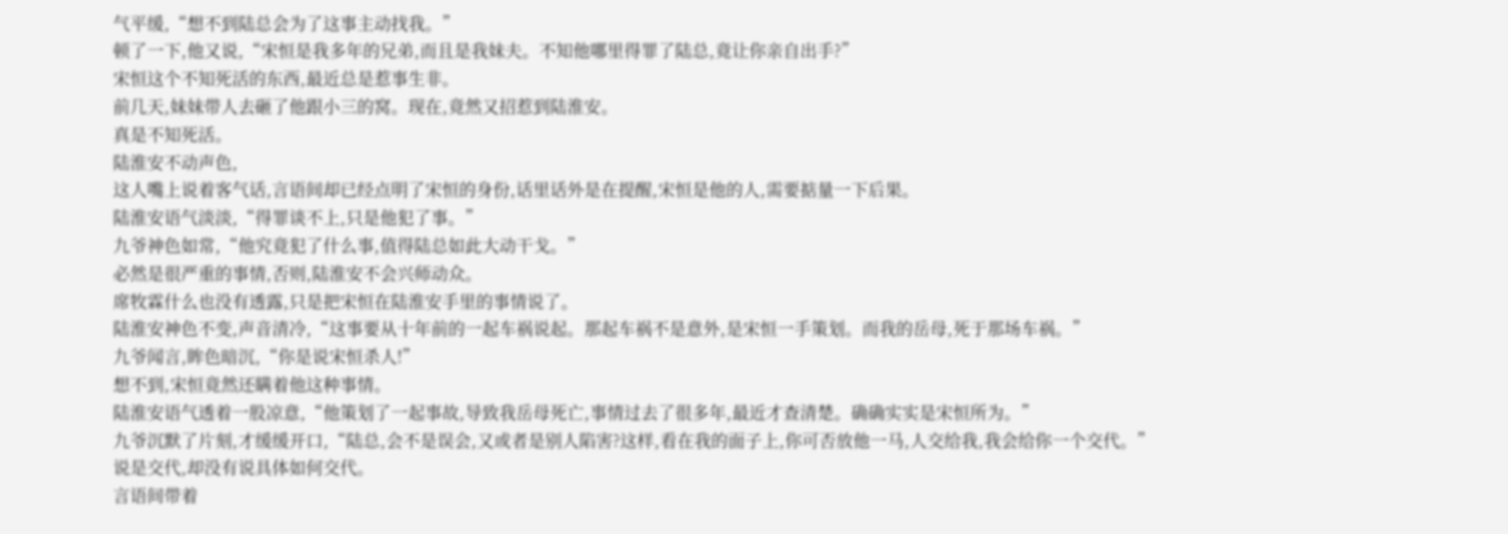气平缓,“想不到陆总会为了这事主动找我。”
顿了一下,他又说,“宋恒是我多年的兄弟,而且是我妹夫。不知他哪里得罪了陆总,竟让你亲自出手?”
宋恒这个不知死活的东西,最近总是惹事生非。
前几天,妹妹带人去砸了他跟小三的窝。现在,竟然又招惹到陆淮安。
真是不知死活。
陆淮安不动声色,
这人嘴上说着客气话,言语间却已经点明了宋恒的身份,话里话外是在提醒,宋恒是他的人,需要掂量一下后果。
陆淮安语气淡淡,“得罪谈不上,只是他犯了事。”
九爷神色如常,“他究竟犯了什么事,值得陆总如此大动干戈。”
必然是很严重的事情,否则,陆淮安不会兴师动众。
席牧霖什么也没有透露,只是把宋恒在陆淮安手里的事情说了。
陆淮安神色不变,声音清冷,“这事要从十年前的一起车祸说起。那起车祸不是意外,是宋恒一手策划。而我的岳母,死于那场车祸。”
九爷闻言,眸色暗沉,“你是说宋恒杀人!”
想不到,宋恒竟然还瞒着他这种事情。
陆淮安语气透着一股凉意,“他策划了一起事故,导致我岳母死亡,事情过去了很多年,最近才查清楚。确确实实是宋恒所为。”
九爷沉默了片刻,才缓缓开口,“陆总,会不是误会,又或者是别人陷害?这样,看在我的面子上,你可否放他一马,人交给我,我会给你一个交代。”
说是交代,却没有说具体如何交代。
言语间带着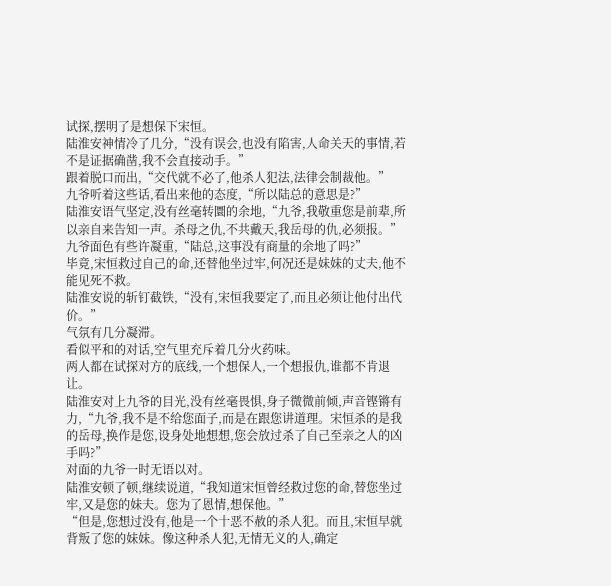试探,摆明了是想保下宋恒。
陆淮安神情冷了几分,“没有误会,也没有陷害,人命关天的事情,若不是证据确凿,我不会直接动手。”
跟着脱口而出,“交代就不必了,他杀人犯法,法律会制裁他。”
九爷听着这些话,看出来他的态度,“所以陆总的意思是?”
陆淮安语气坚定,没有丝毫转圜的余地,“九爷,我敬重您是前辈,所以亲自来告知一声。杀母之仇,不共戴天,我岳母的仇,必须报。”
九爷面色有些许凝重,“陆总,这事没有商量的余地了吗?”
毕竟,宋恒救过自己的命,还替他坐过牢,何况还是妹妹的丈夫,他不能见死不救。
陆淮安说的斩钉截铁,“没有,宋恒我要定了,而且必须让他付出代价。”
气氛有几分凝滞。
看似平和的对话,空气里充斥着几分火药味。
两人都在试探对方的底线,一个想保人,一个想报仇,谁都不肯退让。
陆淮安对上九爷的目光,没有丝毫畏惧,身子微微前倾,声音铿锵有力,“九爷,我不是不给您面子,而是在跟您讲道理。宋恒杀的是我的岳母,换作是您,设身处地想想,您会放过杀了自己至亲之人的凶手吗?”
对面的九爷一时无语以对。
陆淮安顿了顿,继续说道,“我知道宋恒曾经救过您的命,替您坐过牢,又是您的妹夫。您为了恩情,想保他。”
“但是,您想过没有,他是一个十恶不赦的杀人犯。而且,宋恒早就背叛了您的妹妹。像这种杀人犯,无情无义的人,确定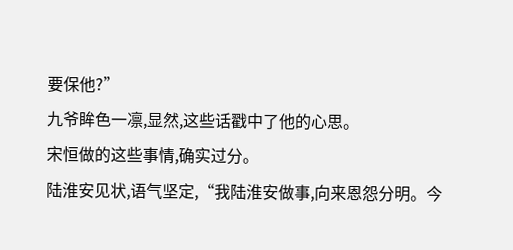要保他?”
九爷眸色一凛,显然,这些话戳中了他的心思。
宋恒做的这些事情,确实过分。
陆淮安见状,语气坚定,“我陆淮安做事,向来恩怨分明。今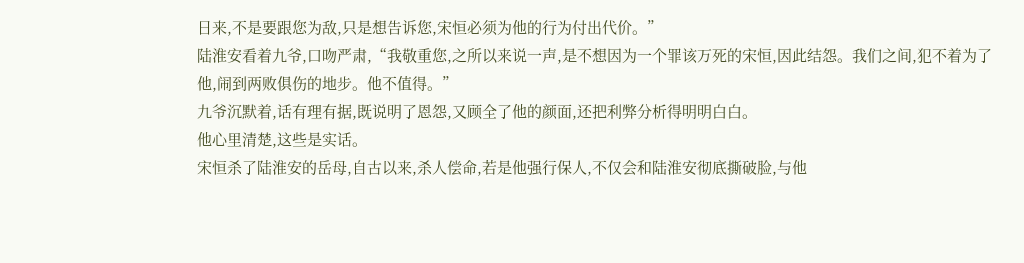日来,不是要跟您为敌,只是想告诉您,宋恒必须为他的行为付出代价。”
陆淮安看着九爷,口吻严肃,“我敬重您,之所以来说一声,是不想因为一个罪该万死的宋恒,因此结怨。我们之间,犯不着为了他,闹到两败俱伤的地步。他不值得。”
九爷沉默着,话有理有据,既说明了恩怨,又顾全了他的颜面,还把利弊分析得明明白白。
他心里清楚,这些是实话。
宋恒杀了陆淮安的岳母,自古以来,杀人偿命,若是他强行保人,不仅会和陆淮安彻底撕破脸,与他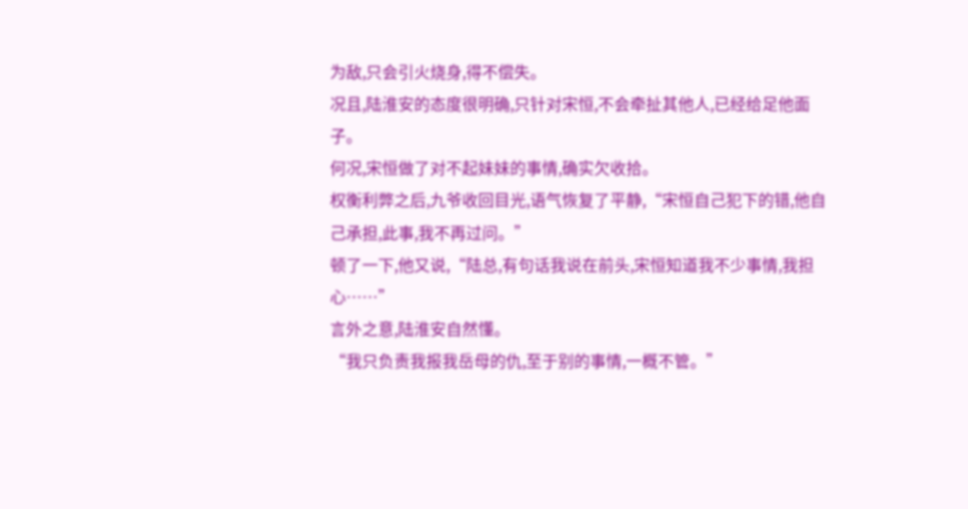为敌,只会引火烧身,得不偿失。
况且,陆淮安的态度很明确,只针对宋恒,不会牵扯其他人,已经给足他面子。
何况,宋恒做了对不起妹妹的事情,确实欠收拾。
权衡利弊之后,九爷收回目光,语气恢复了平静,“宋恒自己犯下的错,他自己承担,此事,我不再过问。”
顿了一下,他又说,“陆总,有句话我说在前头,宋恒知道我不少事情,我担心……”
言外之意,陆淮安自然懂。
“我只负责我报我岳母的仇,至于别的事情,一概不管。”